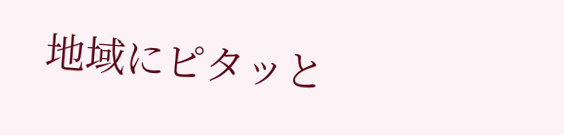地域にピタッと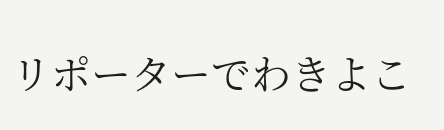リポーターでわきよこ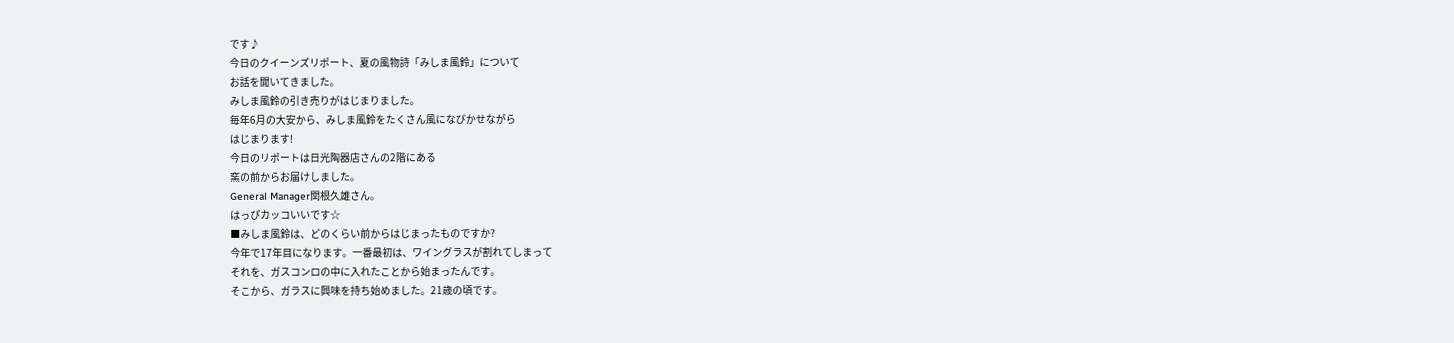です♪
今日のクイーンズリポート、夏の風物詩「みしま風鈴」について
お話を聞いてきました。
みしま風鈴の引き売りがはじまりました。
毎年6月の大安から、みしま風鈴をたくさん風になびかせながら
はじまります!
今日のリポートは日光陶器店さんの2階にある
窯の前からお届けしました。
General Manager関根久雄さん。
はっぴカッコいいです☆
■みしま風鈴は、どのくらい前からはじまったものですか?
今年で17年目になります。一番最初は、ワイングラスが割れてしまって
それを、ガスコンロの中に入れたことから始まったんです。
そこから、ガラスに興味を持ち始めました。21歳の頃です。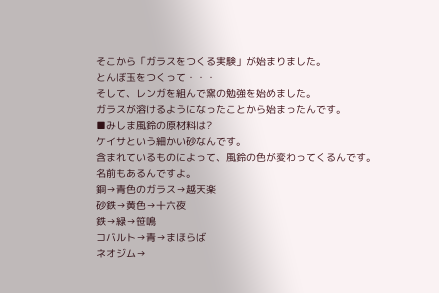そこから「ガラスをつくる実験」が始まりました。
とんぼ玉をつくって・・・
そして、レンガを組んで窯の勉強を始めました。
ガラスが溶けるようになったことから始まったんです。
■みしま風鈴の原材料は?
ケイサという細かい砂なんです。
含まれているものによって、風鈴の色が変わってくるんです。
名前もあるんですよ。
銅→青色のガラス→越天楽
砂鉄→黄色→十六夜
鉄→緑→笹鳴
コバルト→青→まほらば
ネオジム→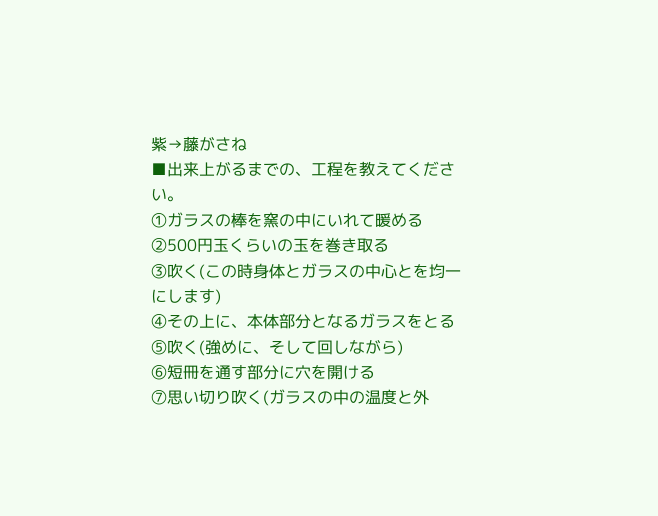紫→藤がさね
■出来上がるまでの、工程を教えてください。
①ガラスの棒を窯の中にいれて暖める
②500円玉くらいの玉を巻き取る
③吹く(この時身体とガラスの中心とを均一にします)
④その上に、本体部分となるガラスをとる
⑤吹く(強めに、そして回しながら)
⑥短冊を通す部分に穴を開ける
⑦思い切り吹く(ガラスの中の温度と外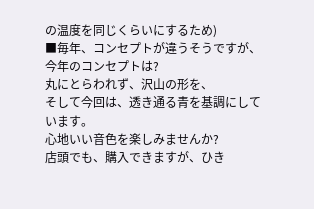の温度を同じくらいにするため)
■毎年、コンセプトが違うそうですが、今年のコンセプトは?
丸にとらわれず、沢山の形を、
そして今回は、透き通る青を基調にしています。
心地いい音色を楽しみませんか?
店頭でも、購入できますが、ひき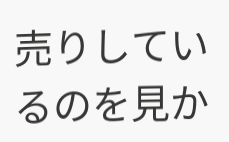売りしているのを見か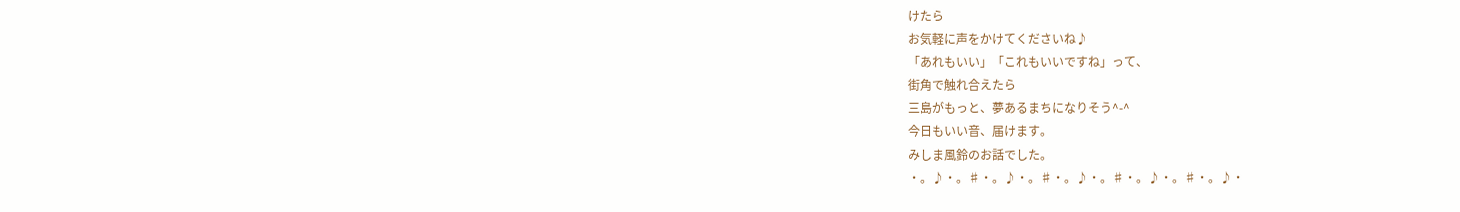けたら
お気軽に声をかけてくださいね♪
「あれもいい」「これもいいですね」って、
街角で触れ合えたら
三島がもっと、夢あるまちになりそう^-^
今日もいい音、届けます。
みしま風鈴のお話でした。
・。♪・。♯・。♪・。♯・。♪・。♯・。♪・。♯・。♪・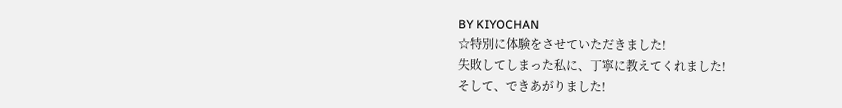BY KIYOCHAN
☆特別に体験をさせていただきました!
失敗してしまった私に、丁寧に教えてくれました!
そして、できあがりました!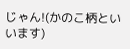じゃん!(かのこ柄といいます)